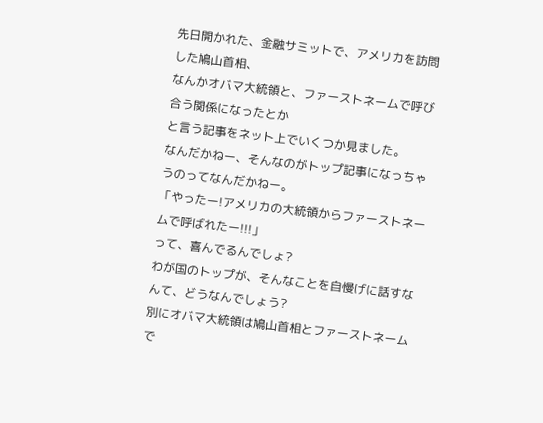先日開かれた、金融サミットで、アメリカを訪問した鳩山首相、
なんかオバマ大統領と、ファーストネームで呼び合う関係になったとか
と言う記事をネット上でいくつか見ました。
なんだかねー、そんなのがトップ記事になっちゃうのってなんだかねー。
「やったー!アメリカの大統領からファーストネームで呼ばれたー!!!」
って、喜んでるんでしょ?
わが国のトップが、そんなことを自慢げに話すなんて、どうなんでしょう?
別にオバマ大統領は鳩山首相とファーストネームで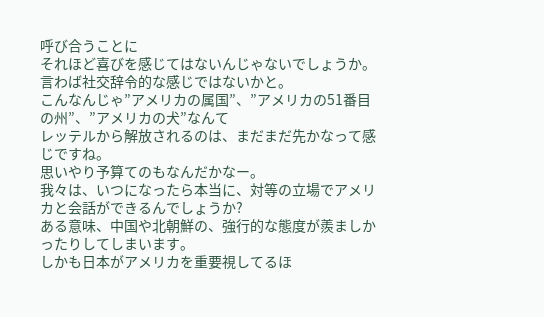呼び合うことに
それほど喜びを感じてはないんじゃないでしょうか。
言わば社交辞令的な感じではないかと。
こんなんじゃ”アメリカの属国”、”アメリカの51番目の州”、”アメリカの犬”なんて
レッテルから解放されるのは、まだまだ先かなって感じですね。
思いやり予算てのもなんだかなー。
我々は、いつになったら本当に、対等の立場でアメリカと会話ができるんでしょうか?
ある意味、中国や北朝鮮の、強行的な態度が羨ましかったりしてしまいます。
しかも日本がアメリカを重要視してるほ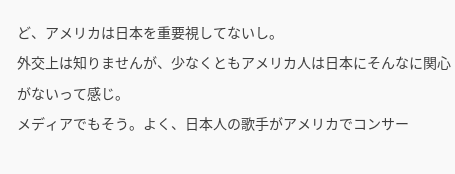ど、アメリカは日本を重要視してないし。
外交上は知りませんが、少なくともアメリカ人は日本にそんなに関心がないって感じ。
メディアでもそう。よく、日本人の歌手がアメリカでコンサー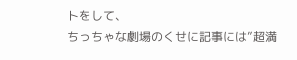トをして、
ちっちゃな劇場のくせに記事には”超満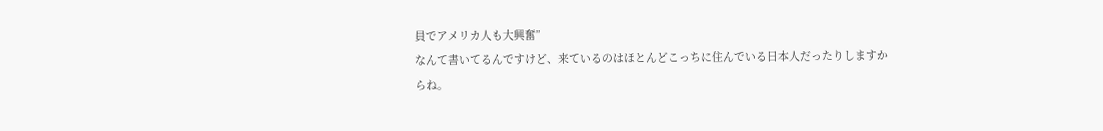員でアメリカ人も大興奮”
なんて書いてるんですけど、来ているのはほとんどこっちに住んでいる日本人だったりしますからね。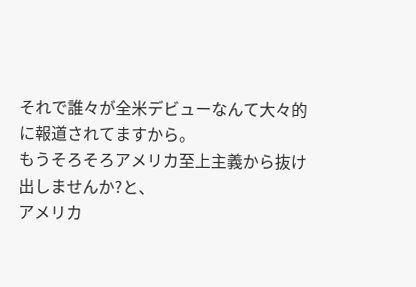それで誰々が全米デビューなんて大々的に報道されてますから。
もうそろそろアメリカ至上主義から抜け出しませんか?と、
アメリカ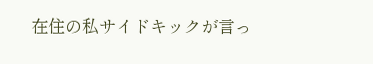在住の私サイドキックが言っ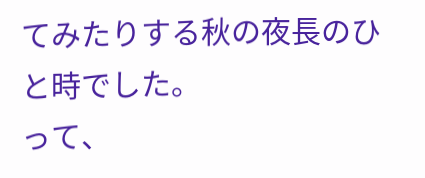てみたりする秋の夜長のひと時でした。
って、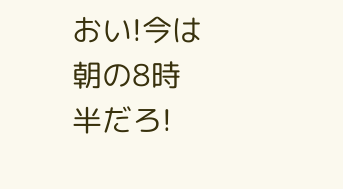おい!今は朝の8時半だろ!